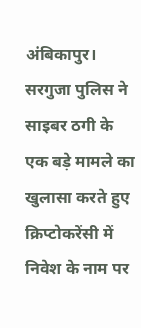अंबिकापुर। सरगुजा पुलिस ने साइबर ठगी के एक बड़े मामले का खुलासा करते हुए क्रिप्टोकरेंसी में निवेश के नाम पर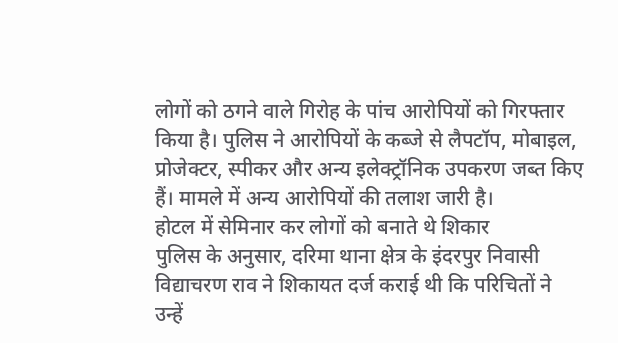लोगों को ठगने वाले गिरोह के पांच आरोपियों को गिरफ्तार किया है। पुलिस ने आरोपियों के कब्जे से लैपटॉप, मोबाइल, प्रोजेक्टर, स्पीकर और अन्य इलेक्ट्रॉनिक उपकरण जब्त किए हैं। मामले में अन्य आरोपियों की तलाश जारी है।
होटल में सेमिनार कर लोगों को बनाते थे शिकार
पुलिस के अनुसार, दरिमा थाना क्षेत्र के इंदरपुर निवासी विद्याचरण राव ने शिकायत दर्ज कराई थी कि परिचितों ने उन्हें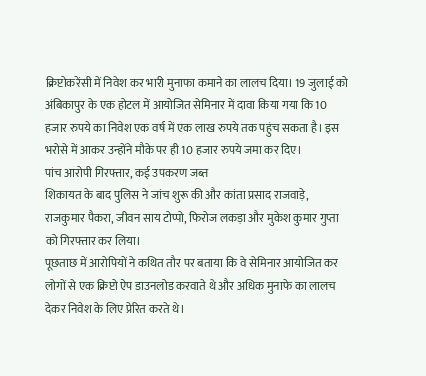क्रिप्टोकरेंसी में निवेश कर भारी मुनाफा कमाने का लालच दिया। 19 जुलाई को अंबिकापुर के एक होटल में आयोजित सेमिनार में दावा किया गया कि 10 हजार रुपये का निवेश एक वर्ष में एक लाख रुपये तक पहुंच सकता है। इस भरोसे में आकर उन्होंने मौके पर ही 10 हजार रुपये जमा कर दिए।
पांच आरोपी गिरफ्तार, कई उपकरण जब्त
शिकायत के बाद पुलिस ने जांच शुरू की और कांता प्रसाद राजवाड़े, राजकुमार पैकरा, जीवन साय टोप्पो, फिरोज लकड़ा और मुकेश कुमार गुप्ता को गिरफ्तार कर लिया।
पूछताछ में आरोपियों ने कथित तौर पर बताया कि वे सेमिनार आयोजित कर लोगों से एक क्रिप्टो ऐप डाउनलोड करवाते थे और अधिक मुनाफे का लालच देकर निवेश के लिए प्रेरित करते थे।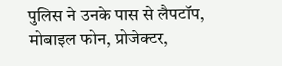पुलिस ने उनके पास से लैपटॉप, मोबाइल फोन, प्रोजेक्टर,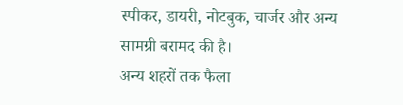स्पीकर, डायरी, नोटबुक, चार्जर और अन्य सामग्री बरामद की है।
अन्य शहरों तक फैला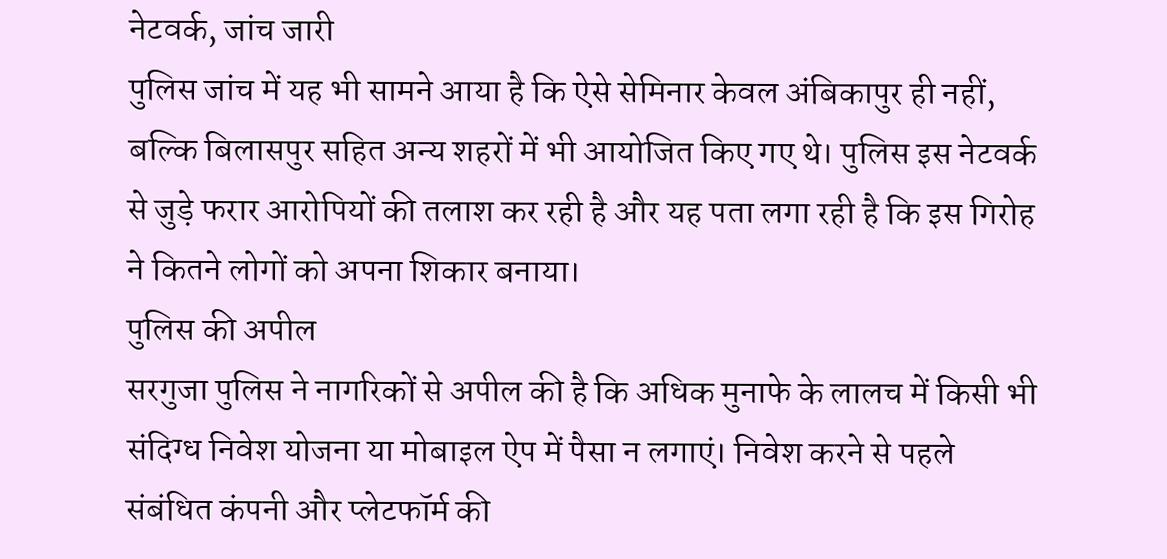नेटवर्क, जांच जारी
पुलिस जांच में यह भी सामने आया है कि ऐसे सेमिनार केवल अंबिकापुर ही नहीं, बल्कि बिलासपुर सहित अन्य शहरों में भी आयोजित किए गए थे। पुलिस इस नेटवर्क से जुड़े फरार आरोपियों की तलाश कर रही है और यह पता लगा रही है कि इस गिरोह ने कितने लोगों को अपना शिकार बनाया।
पुलिस की अपील
सरगुजा पुलिस ने नागरिकों से अपील की है कि अधिक मुनाफे के लालच में किसी भी संदिग्ध निवेश योजना या मोबाइल ऐप में पैसा न लगाएं। निवेश करने से पहले संबंधित कंपनी और प्लेटफॉर्म की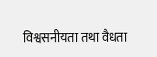विश्वसनीयता तथा वैधता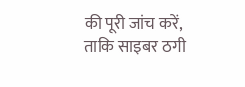की पूरी जांच करें, ताकि साइबर ठगी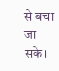से बचा जा सके।